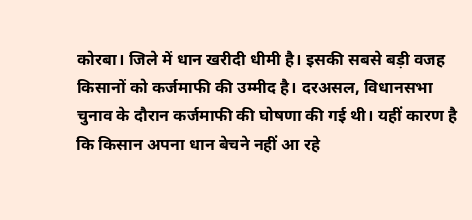कोरबा। जिले में धान खरीदी धीमी है। इसकी सबसे बड़ी वजह किसानों को कर्जमाफी की उम्मीद है। दरअसल, विधानसभा चुनाव के दौरान कर्जमाफी की घोषणा की गई थी। यहीं कारण है कि किसान अपना धान बेचने नहीं आ रहे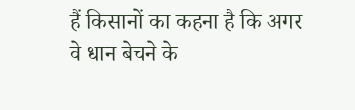हैं किसानों का कहना है कि अगर वे धान बेचने के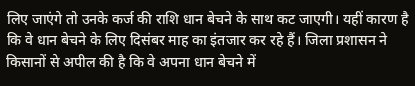लिए जाएंगे तो उनके कर्ज की राशि धान बेचने के साथ कट जाएगी। यहीं कारण है कि वे धान बेचने के लिए दिसंबर माह का इंतजार कर रहे हैं। जिला प्रशासन ने किसानों से अपील की है कि वे अपना धान बेचने में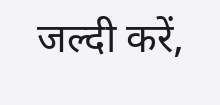जल्दी करें,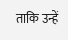ताकि उन्हें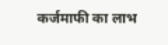कर्जमाफी का लाभ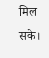मिल सके।